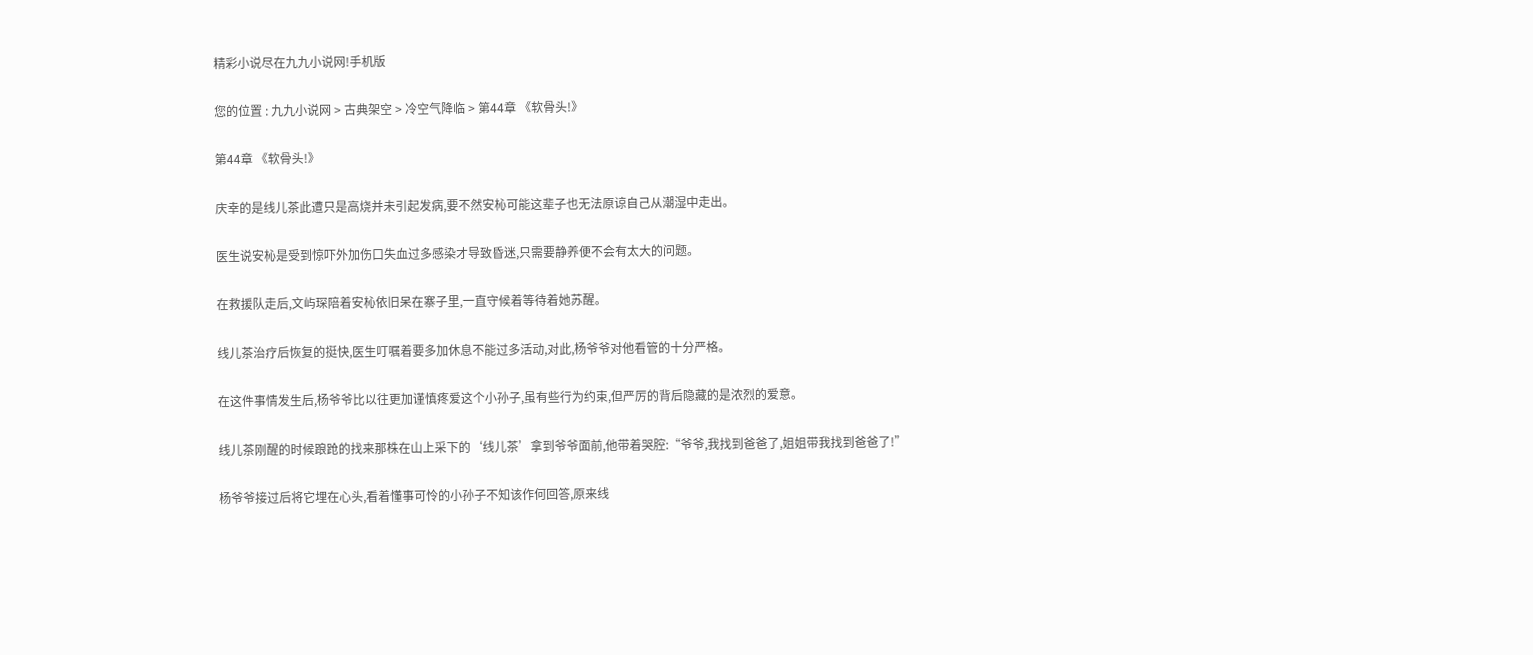精彩小说尽在九九小说网!手机版

您的位置 : 九九小说网 > 古典架空 > 冷空气降临 > 第44章 《软骨头!》

第44章 《软骨头!》

庆幸的是线儿茶此遭只是高烧并未引起发病,要不然安杺可能这辈子也无法原谅自己从潮湿中走出。

医生说安杺是受到惊吓外加伤口失血过多感染才导致昏迷,只需要静养便不会有太大的问题。

在救援队走后,文屿琛陪着安杺依旧呆在寨子里,一直守候着等待着她苏醒。

线儿茶治疗后恢复的挺快,医生叮嘱着要多加休息不能过多活动,对此,杨爷爷对他看管的十分严格。

在这件事情发生后,杨爷爷比以往更加谨慎疼爱这个小孙子,虽有些行为约束,但严厉的背后隐藏的是浓烈的爱意。

线儿茶刚醒的时候踉跄的找来那株在山上采下的‘线儿茶’拿到爷爷面前,他带着哭腔:“爷爷,我找到爸爸了,姐姐带我找到爸爸了!”

杨爷爷接过后将它埋在心头,看着懂事可怜的小孙子不知该作何回答,原来线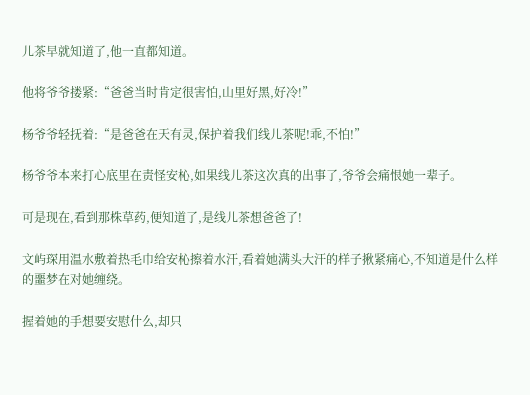儿茶早就知道了,他一直都知道。

他将爷爷搂紧:“爸爸当时肯定很害怕,山里好黑,好冷!”

杨爷爷轻抚着:“是爸爸在天有灵,保护着我们线儿茶呢!乖,不怕!”

杨爷爷本来打心底里在责怪安杺,如果线儿茶这次真的出事了,爷爷会痛恨她一辈子。

可是现在,看到那株草药,便知道了,是线儿茶想爸爸了!

文屿琛用温水敷着热毛巾给安杺擦着水汗,看着她满头大汗的样子揪紧痛心,不知道是什么样的噩梦在对她缠绕。

握着她的手想要安慰什么,却只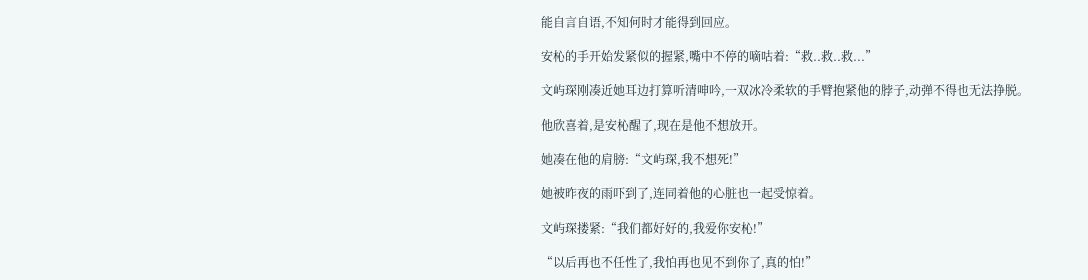能自言自语,不知何时才能得到回应。

安杺的手开始发紧似的握紧,嘴中不停的嘀咕着:“救..救..救...”

文屿琛刚凑近她耳边打算听清呻吟,一双冰冷柔软的手臂抱紧他的脖子,动弹不得也无法挣脱。

他欣喜着,是安杺醒了,现在是他不想放开。

她凑在他的肩膀:“文屿琛,我不想死!”

她被昨夜的雨吓到了,连同着他的心脏也一起受惊着。

文屿琛搂紧:“我们都好好的,我爱你安杺!”

“以后再也不任性了,我怕再也见不到你了,真的怕!”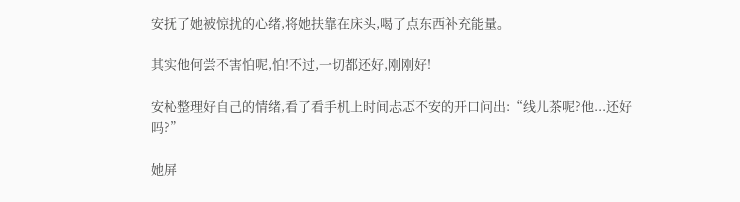安抚了她被惊扰的心绪,将她扶靠在床头,喝了点东西补充能量。

其实他何尝不害怕呢,怕!不过,一切都还好,刚刚好!

安杺整理好自己的情绪,看了看手机上时间忐忑不安的开口问出:“线儿茶呢?他...还好吗?”

她屏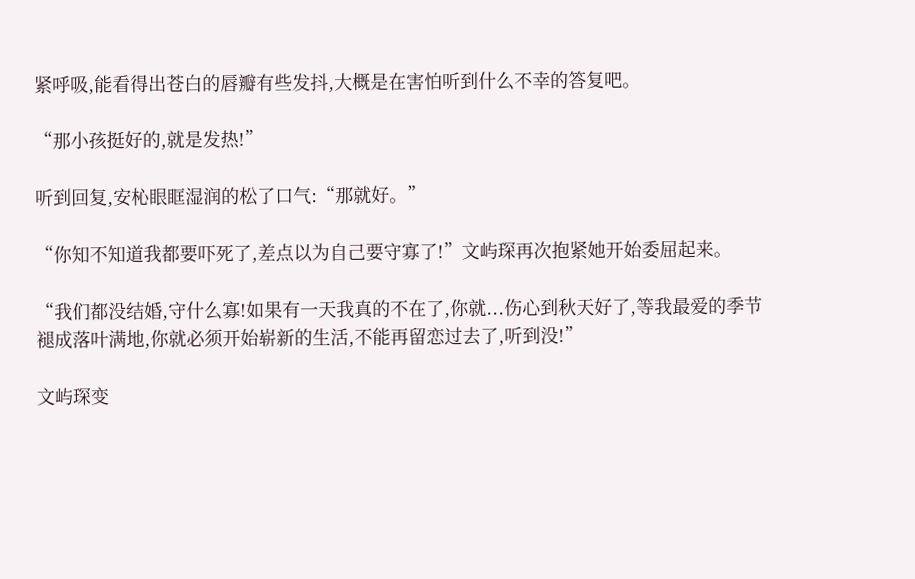紧呼吸,能看得出苍白的唇瓣有些发抖,大概是在害怕听到什么不幸的答复吧。

“那小孩挺好的,就是发热!”

听到回复,安杺眼眶湿润的松了口气:“那就好。”

“你知不知道我都要吓死了,差点以为自己要守寡了!”文屿琛再次抱紧她开始委屈起来。

“我们都没结婚,守什么寡!如果有一天我真的不在了,你就...伤心到秋天好了,等我最爱的季节褪成落叶满地,你就必须开始崭新的生活,不能再留恋过去了,听到没!”

文屿琛变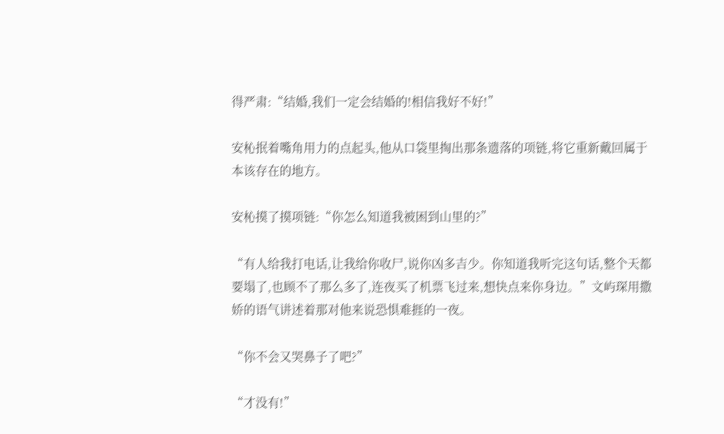得严肃:“结婚,我们一定会结婚的!相信我好不好!”

安杺抿着嘴角用力的点起头,他从口袋里掏出那条遗落的项链,将它重新戴回属于本该存在的地方。

安杺摸了摸项链:“你怎么知道我被困到山里的?”

“有人给我打电话,让我给你收尸,说你凶多吉少。你知道我听完这句话,整个天都要塌了,也顾不了那么多了,连夜买了机票飞过来,想快点来你身边。”文屿琛用撒娇的语气讲述着那对他来说恐惧难捱的一夜。

“你不会又哭鼻子了吧?”

“才没有!”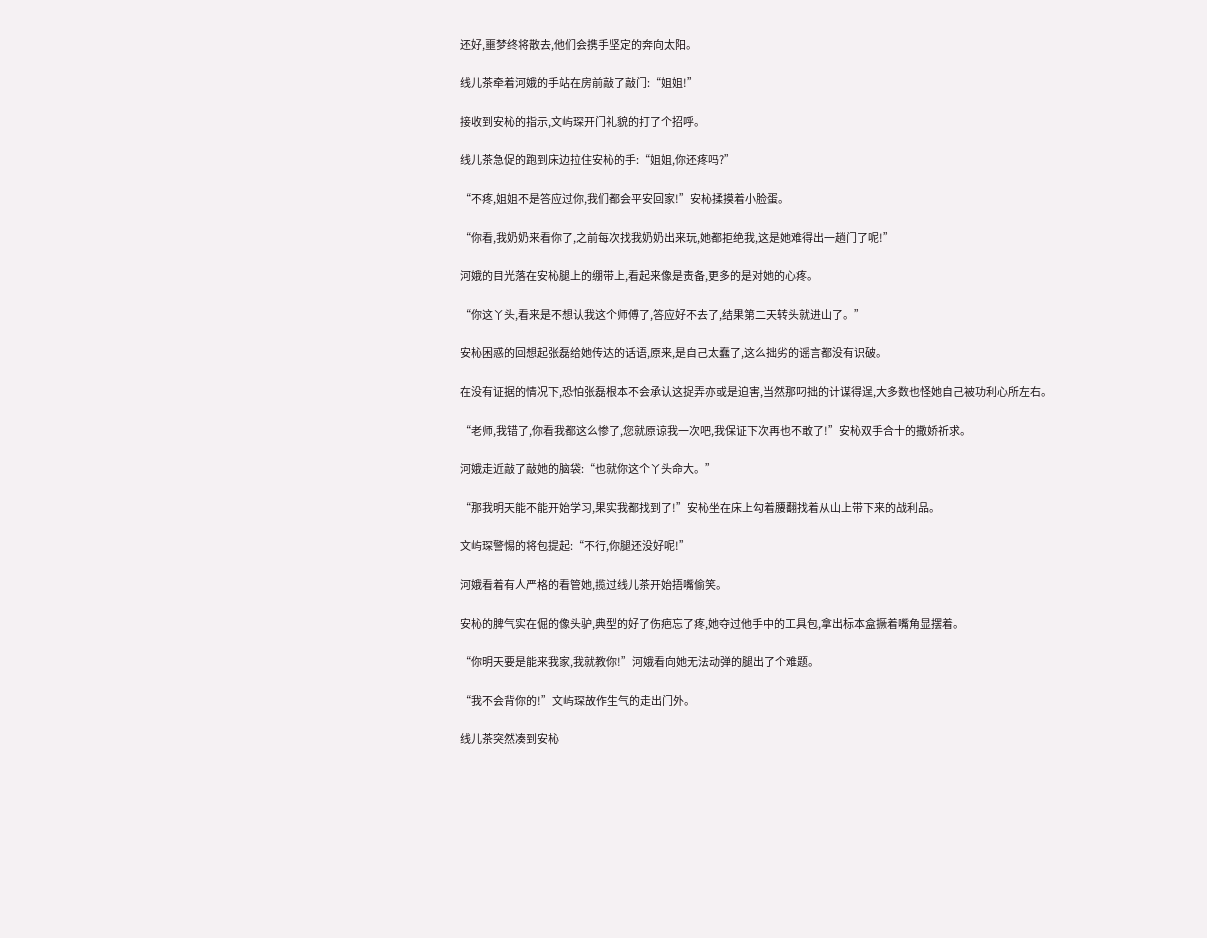还好,噩梦终将散去,他们会携手坚定的奔向太阳。

线儿茶牵着河娥的手站在房前敲了敲门:“姐姐!”

接收到安杺的指示,文屿琛开门礼貌的打了个招呼。

线儿茶急促的跑到床边拉住安杺的手:“姐姐,你还疼吗?”

“不疼,姐姐不是答应过你,我们都会平安回家!”安杺揉摸着小脸蛋。

“你看,我奶奶来看你了,之前每次找我奶奶出来玩,她都拒绝我,这是她难得出一趟门了呢!”

河娥的目光落在安杺腿上的绷带上,看起来像是责备,更多的是对她的心疼。

“你这丫头,看来是不想认我这个师傅了,答应好不去了,结果第二天转头就进山了。”

安杺困惑的回想起张磊给她传达的话语,原来,是自己太蠢了,这么拙劣的谣言都没有识破。

在没有证据的情况下,恐怕张磊根本不会承认这捉弄亦或是迫害,当然那叼拙的计谋得逞,大多数也怪她自己被功利心所左右。

“老师,我错了,你看我都这么惨了,您就原谅我一次吧,我保证下次再也不敢了!”安杺双手合十的撒娇祈求。

河娥走近敲了敲她的脑袋:“也就你这个丫头命大。”

“那我明天能不能开始学习,果实我都找到了!”安杺坐在床上勾着腰翻找着从山上带下来的战利品。

文屿琛警惕的将包提起:“不行,你腿还没好呢!”

河娥看着有人严格的看管她,揽过线儿茶开始捂嘴偷笑。

安杺的脾气实在倔的像头驴,典型的好了伤疤忘了疼,她夺过他手中的工具包,拿出标本盒撅着嘴角显摆着。

“你明天要是能来我家,我就教你!”河娥看向她无法动弹的腿出了个难题。

“我不会背你的!”文屿琛故作生气的走出门外。

线儿茶突然凑到安杺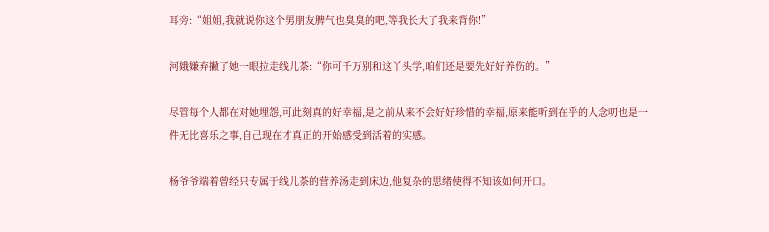耳旁:“姐姐,我就说你这个男朋友脾气也臭臭的吧,等我长大了我来背你!”

河娥嫌弃撇了她一眼拉走线儿茶:“你可千万别和这丫头学,咱们还是要先好好养伤的。”

尽管每个人都在对她埋怨,可此刻真的好幸福,是之前从来不会好好珍惜的幸福,原来能听到在乎的人念叨也是一件无比喜乐之事,自己现在才真正的开始感受到活着的实感。

杨爷爷端着曾经只专属于线儿茶的营养汤走到床边,他复杂的思绪使得不知该如何开口。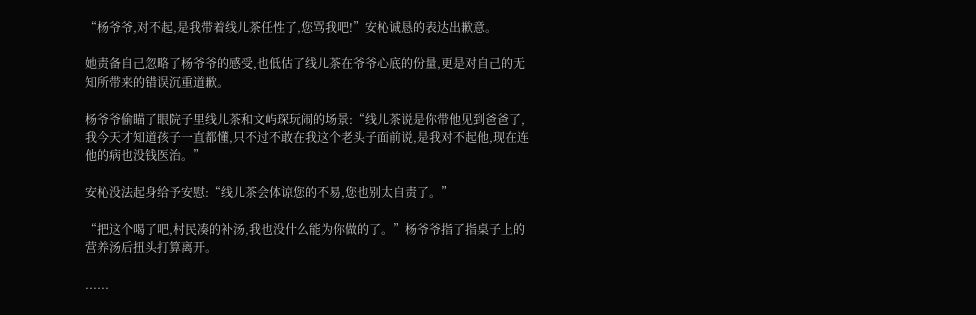“杨爷爷,对不起,是我带着线儿茶任性了,您骂我吧!”安杺诚恳的表达出歉意。

她责备自己忽略了杨爷爷的感受,也低估了线儿茶在爷爷心底的份量,更是对自己的无知所带来的错误沉重道歉。

杨爷爷偷瞄了眼院子里线儿茶和文屿琛玩闹的场景:“线儿茶说是你带他见到爸爸了,我今天才知道孩子一直都懂,只不过不敢在我这个老头子面前说,是我对不起他,现在连他的病也没钱医治。”

安杺没法起身给予安慰:“线儿茶会体谅您的不易,您也别太自责了。”

“把这个喝了吧,村民凑的补汤,我也没什么能为你做的了。”杨爷爷指了指桌子上的营养汤后扭头打算离开。

......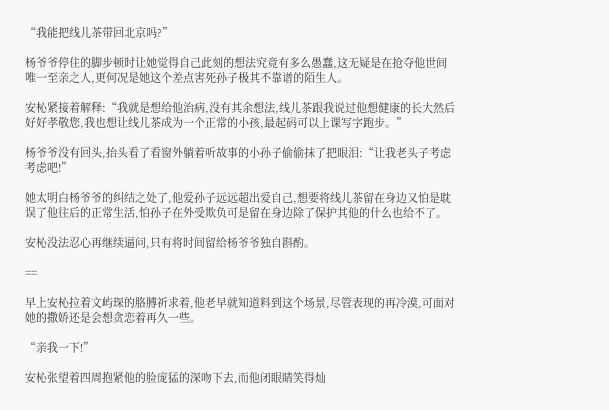“我能把线儿茶带回北京吗?”

杨爷爷停住的脚步顿时让她觉得自己此刻的想法究竟有多么愚蠢,这无疑是在抢夺他世间唯一至亲之人,更何况是她这个差点害死孙子极其不靠谱的陌生人。

安杺紧接着解释:“我就是想给他治病,没有其余想法,线儿茶跟我说过他想健康的长大然后好好孝敬您,我也想让线儿茶成为一个正常的小孩,最起码可以上课写字跑步。”

杨爷爷没有回头,抬头看了看窗外躺着听故事的小孙子偷偷抹了把眼泪:“让我老头子考虑考虑吧!”

她太明白杨爷爷的纠结之处了,他爱孙子远远超出爱自己,想要将线儿茶留在身边又怕是耽误了他往后的正常生活,怕孙子在外受欺负可是留在身边除了保护其他的什么也给不了。

安杺没法忍心再继续逼问,只有将时间留给杨爷爷独自斟酌。

==

早上安杺拉着文屿琛的胳膊祈求着,他老早就知道料到这个场景,尽管表现的再冷漠,可面对她的撒娇还是会想贪恋着再久一些。

“亲我一下!”

安杺张望着四周抱紧他的脸庞猛的深吻下去,而他闭眼睛笑得灿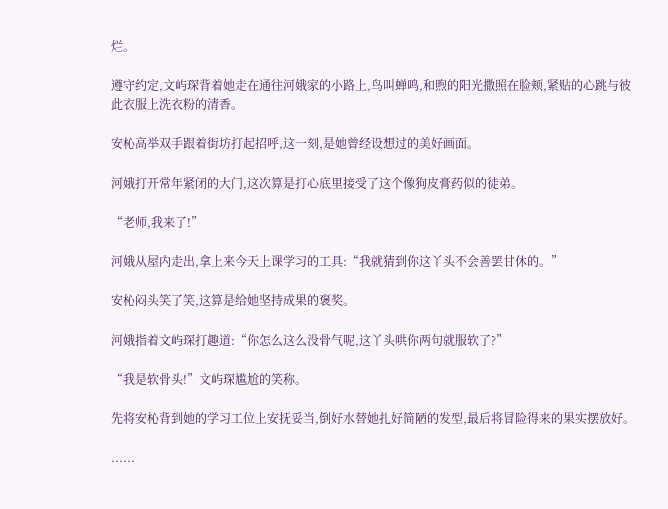烂。

遵守约定,文屿琛背着她走在通往河娥家的小路上,鸟叫蝉鸣,和煦的阳光撒照在脸颊,紧贴的心跳与彼此衣服上洗衣粉的清香。

安杺高举双手跟着街坊打起招呼,这一刻,是她曾经设想过的美好画面。

河娥打开常年紧闭的大门,这次算是打心底里接受了这个像狗皮膏药似的徒弟。

“老师,我来了!”

河娥从屋内走出,拿上来今天上课学习的工具:“我就猜到你这丫头不会善罢甘休的。”

安杺闷头笑了笑,这算是给她坚持成果的褒奖。

河娥指着文屿琛打趣道:“你怎么这么没骨气呢,这丫头哄你两句就服软了?”

“我是软骨头!”文屿琛尴尬的笑称。

先将安杺背到她的学习工位上安抚妥当,倒好水替她扎好简陋的发型,最后将冒险得来的果实摆放好。

......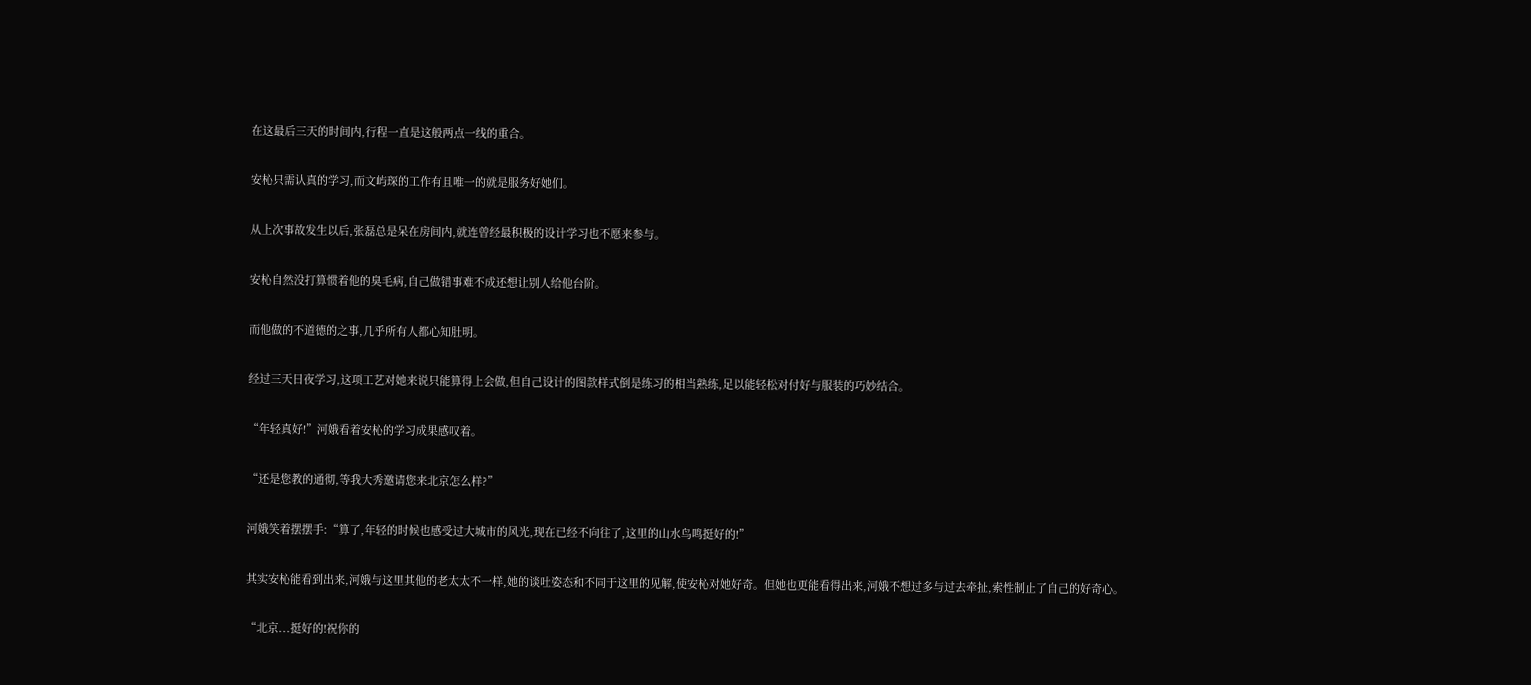在这最后三天的时间内,行程一直是这般两点一线的重合。

安杺只需认真的学习,而文屿琛的工作有且唯一的就是服务好她们。

从上次事故发生以后,张磊总是呆在房间内,就连曾经最积极的设计学习也不愿来参与。

安杺自然没打算惯着他的臭毛病,自己做错事难不成还想让别人给他台阶。

而他做的不道德的之事,几乎所有人都心知肚明。

经过三天日夜学习,这项工艺对她来说只能算得上会做,但自己设计的图款样式倒是练习的相当熟练,足以能轻松对付好与服装的巧妙结合。

“年轻真好!”河娥看着安杺的学习成果感叹着。

“还是您教的通彻,等我大秀邀请您来北京怎么样?”

河娥笑着摆摆手:“算了,年轻的时候也感受过大城市的风光,现在已经不向往了,这里的山水鸟鸣挺好的!”

其实安杺能看到出来,河娥与这里其他的老太太不一样,她的谈吐姿态和不同于这里的见解,使安杺对她好奇。但她也更能看得出来,河娥不想过多与过去牵扯,索性制止了自己的好奇心。

“北京...挺好的!祝你的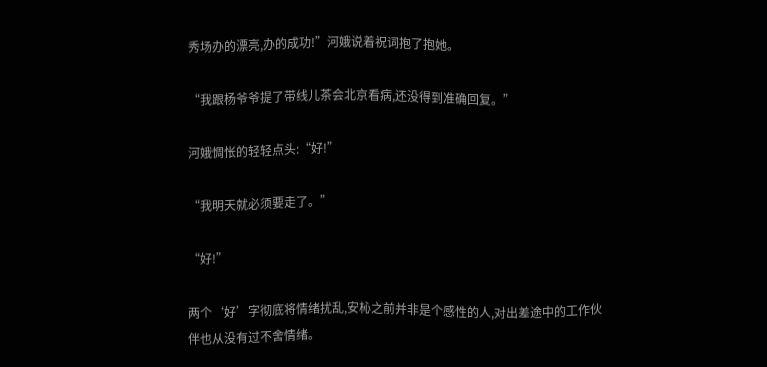秀场办的漂亮,办的成功!”河娥说着祝词抱了抱她。

“我跟杨爷爷提了带线儿茶会北京看病,还没得到准确回复。”

河娥惆怅的轻轻点头:“好!”

“我明天就必须要走了。”

“好!”

两个‘好’字彻底将情绪扰乱,安杺之前并非是个感性的人,对出差途中的工作伙伴也从没有过不舍情绪。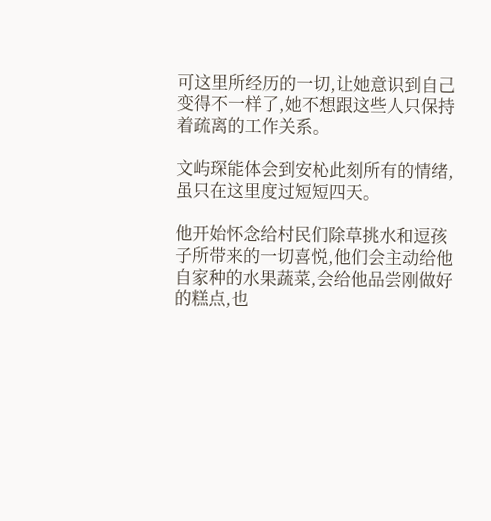可这里所经历的一切,让她意识到自己变得不一样了,她不想跟这些人只保持着疏离的工作关系。

文屿琛能体会到安杺此刻所有的情绪,虽只在这里度过短短四天。

他开始怀念给村民们除草挑水和逗孩子所带来的一切喜悦,他们会主动给他自家种的水果蔬菜,会给他品尝刚做好的糕点,也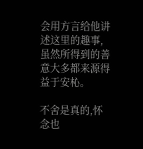会用方言给他讲述这里的趣事,虽然所得到的善意大多都来源得益于安杺。

不舍是真的,怀念也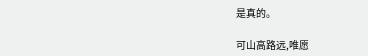是真的。

可山高路远,唯愿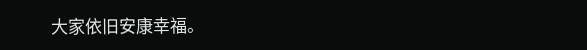大家依旧安康幸福。